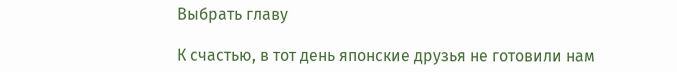Выбрать главу

К счастью, в тот день японские друзья не готовили нам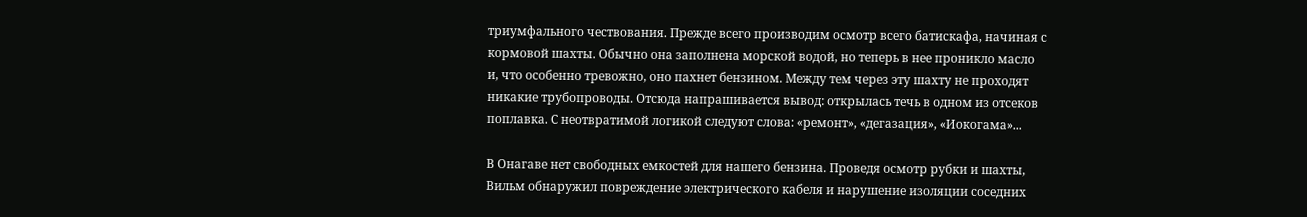триумфального чествования. Прежде всего производим осмотр всего батискафа, начиная с кормовой шахты. Обычно она заполнена морской водой, но теперь в нее проникло масло и, что особенно тревожно, оно пахнет бензином. Между тем через эту шахту не проходят никакие трубопроводы. Отсюда напрашивается вывод: открылась течь в одном из отсеков поплавка. С неотвратимой логикой следуют слова: «ремонт», «дегазация», «Иокогама»...

В Онагаве нет свободных емкостей для нашего бензина. Проведя осмотр рубки и шахты, Вильм обнаружил повреждение электрического кабеля и нарушение изоляции соседних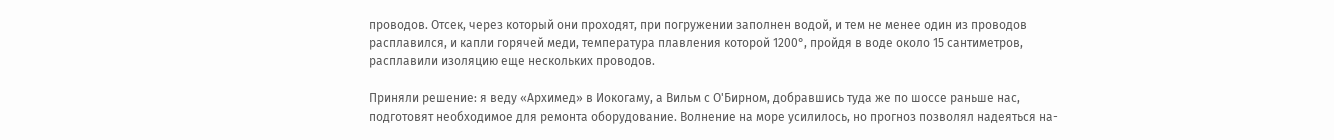проводов. Отсек, через который они проходят, при погружении заполнен водой, и тем не менее один из проводов расплавился, и капли горячей меди, температура плавления которой 1200°, пройдя в воде около 15 сантиметров, расплавили изоляцию еще нескольких проводов.

Приняли решение: я веду «Архимед» в Иокогаму, а Вильм с О'Бирном, добравшись туда же по шоссе раньше нас, подготовят необходимое для ремонта оборудование. Волнение на море усилилось, но прогноз позволял надеяться на-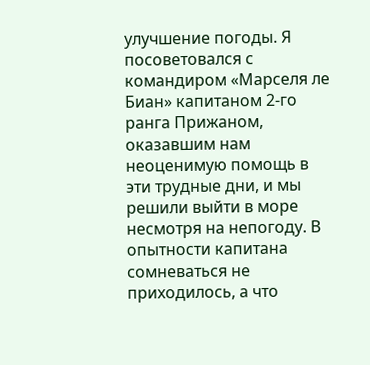улучшение погоды. Я посоветовался с командиром «Марселя ле Биан» капитаном 2-го ранга Прижаном, оказавшим нам неоценимую помощь в эти трудные дни, и мы решили выйти в море несмотря на непогоду. В опытности капитана сомневаться не приходилось, а что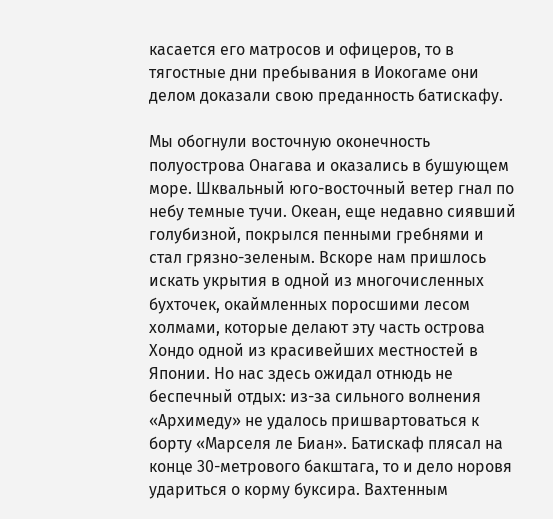касается его матросов и офицеров, то в тягостные дни пребывания в Иокогаме они делом доказали свою преданность батискафу.

Мы обогнули восточную оконечность полуострова Онагава и оказались в бушующем море. Шквальный юго-восточный ветер гнал по небу темные тучи. Океан, еще недавно сиявший голубизной, покрылся пенными гребнями и стал грязно-зеленым. Вскоре нам пришлось искать укрытия в одной из многочисленных бухточек, окаймленных поросшими лесом холмами, которые делают эту часть острова Хондо одной из красивейших местностей в Японии. Но нас здесь ожидал отнюдь не беспечный отдых: из-за сильного волнения «Архимеду» не удалось пришвартоваться к борту «Марселя ле Биан». Батискаф плясал на конце 30-метрового бакштага, то и дело норовя удариться о корму буксира. Вахтенным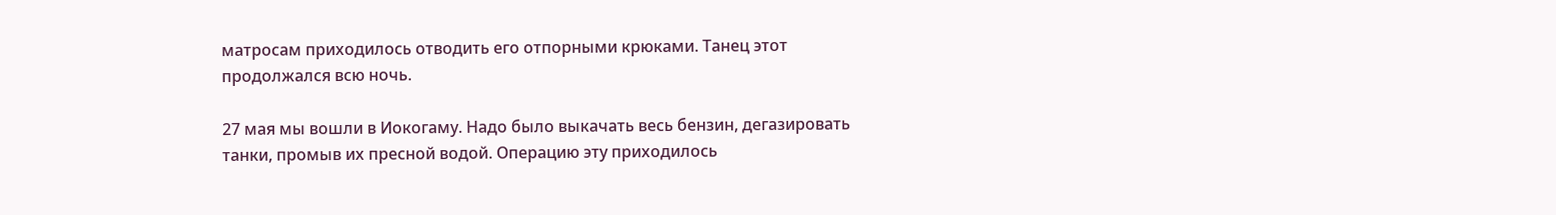матросам приходилось отводить его отпорными крюками. Танец этот продолжался всю ночь.

27 мая мы вошли в Иокогаму. Надо было выкачать весь бензин, дегазировать танки, промыв их пресной водой. Операцию эту приходилось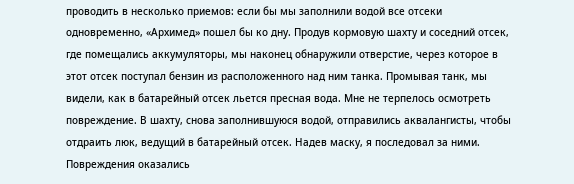проводить в несколько приемов: если бы мы заполнили водой все отсеки одновременно, «Архимед» пошел бы ко дну. Продув кормовую шахту и соседний отсек, где помещались аккумуляторы, мы наконец обнаружили отверстие, через которое в этот отсек поступал бензин из расположенного над ним танка. Промывая танк, мы видели, как в батарейный отсек льется пресная вода. Мне не терпелось осмотреть повреждение. В шахту, снова заполнившуюся водой, отправились аквалангисты, чтобы отдраить люк, ведущий в батарейный отсек. Надев маску, я последовал за ними. Повреждения оказались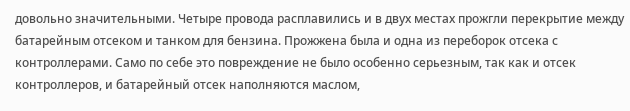довольно значительными. Четыре провода расплавились и в двух местах прожгли перекрытие между батарейным отсеком и танком для бензина. Прожжена была и одна из переборок отсека с контроллерами. Само по себе это повреждение не было особенно серьезным, так как и отсек контроллеров, и батарейный отсек наполняются маслом,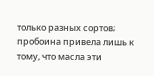только разных сортов; пробоина привела лишь к тому, что масла эти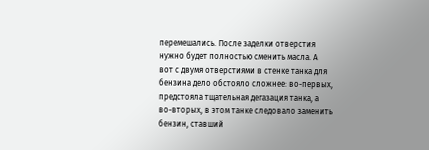перемешались. После заделки отверстия нужно будет полностью сменить масла. А вот с двумя отверстиями в стенке танка для бензина дело обстояло сложнее: во-первых, предстояла тщательная дегазация танка, а во-вторых, в этом танке следовало заменить бензин, ставший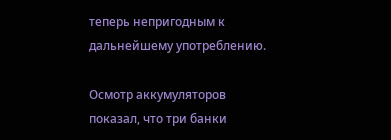теперь непригодным к дальнейшему употреблению.

Осмотр аккумуляторов показал, что три банки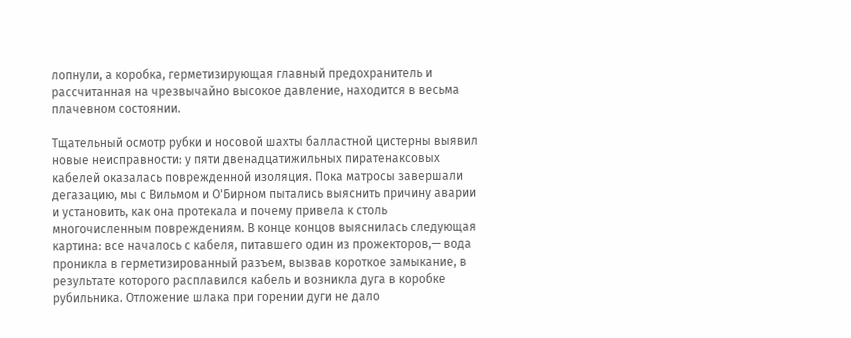лопнули, а коробка, герметизирующая главный предохранитель и рассчитанная на чрезвычайно высокое давление, находится в весьма плачевном состоянии.

Тщательный осмотр рубки и носовой шахты балластной цистерны выявил новые неисправности: у пяти двенадцатижильных пиратенаксовых кабелей оказалась поврежденной изоляция. Пока матросы завершали дегазацию, мы с Вильмом и О'Бирном пытались выяснить причину аварии и установить, как она протекала и почему привела к столь многочисленным повреждениям. В конце концов выяснилась следующая картина: все началось с кабеля, питавшего один из прожекторов,— вода проникла в герметизированный разъем, вызвав короткое замыкание, в результате которого расплавился кабель и возникла дуга в коробке рубильника. Отложение шлака при горении дуги не дало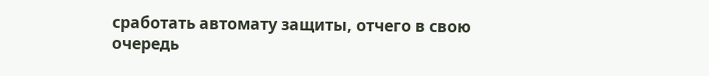сработать автомату защиты, отчего в свою очередь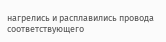нагрелись и расплавились провода соответствующего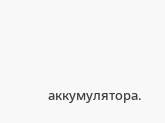аккумулятора.